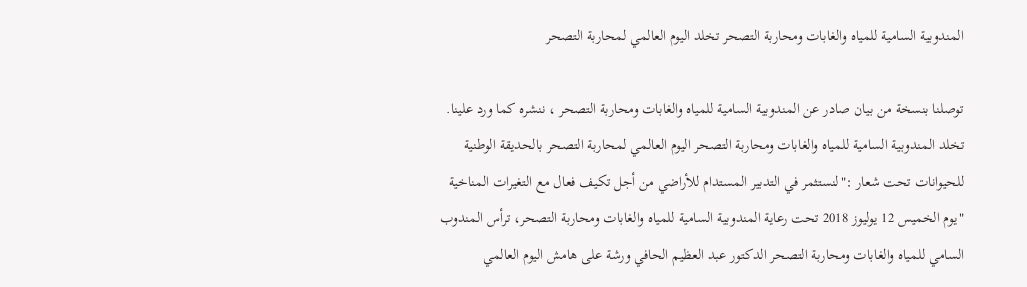المندوبية السامية للمياه والغابات ومحاربة التصحر تخلد اليوم العالمي لمحاربة التصحر

توصلنا بنسخة من بيان صادر عن المندوبية السامية للمياه والغابات ومحاربة التصحر ، ننشره كما ورد علينا. تخلد المندوبية السامية للمياه والغابات ومحاربة التصحر اليوم العالمي لمحاربة التصحر بالحديقة الوطنية للحيوانات تحت شعار :"لنستثمر في التدبير المستدام للأراضي من أجل تكيف فعال مع التغيرات المناخية "يوم الخميس 12 يوليوز 2018 تحت رعاية المندوبية السامية للمياه والغابات ومحاربة التصحر، ترأس المندوب السامي للمياه والغابات ومحاربة التصحر الدكتور عبد العظيم الحافي ورشة على هامش اليوم العالمي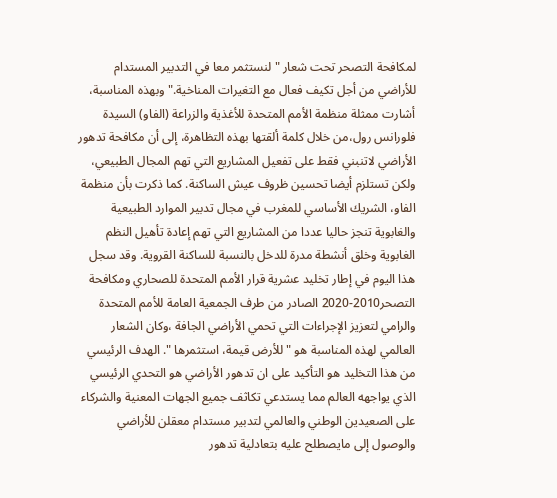لمكافحة التصحر تحت شعار "لنستثمر معا في التدبير المستدام للأراضي من أجل تكيف فعال مع التغيرات المناخية." وبهذه المناسبة، أشارت ممثلة منظمة الأمم المتحدة للأغذية والزراعة (الفاو) السيدة فلورانس رول،من خلال كلمة ألقتها بهذه التظاهرة، إلى أن مكافحة تدهور الأراضي لاتنبني فقط على تفعيل المشاريع التي تهم المجال الطبيعي، ولكن تستلزم أيضا تحسين ظروف عيش الساكنة. كما ذكرت بأن منظمة الفاو، الشريك الأساسي للمغرب في مجال تدبير الموارد الطبيعية والغابوية تنجز حاليا عددا من المشاريع التي تهم إعادة تأهيل النظم الغابوية وخلق أنشطة مدرة للدخل بالنسبة للساكنة القروية. وقد سجل هذا اليوم في إطار تخليد عشرية قرار الأمم المتحدة للصحاري ومكافحة التصحر2010-2020 الصادر من طرف الجمعية العامة للأمم المتحدة والرامي لتعزيز الإجراءات التي تحمي الأراضي الجافة ،وكان الشعار العالمي لهذه المناسبة هو "للأرض قيمة، استثمرها ". الهدف الرئيسي من هذا التخليد هو التأكيد على ان تدهور الأراضي هو التحدي الرئيسي الذي يواجهه العالم مما يستدعي تكاثف جميع الجهات المعنية والشركاء على الصعيدين الوطني والعالمي لتدبير مستدام معقلن للأراضي والوصول إلى مايصطلح عليه بتعادلية تدهور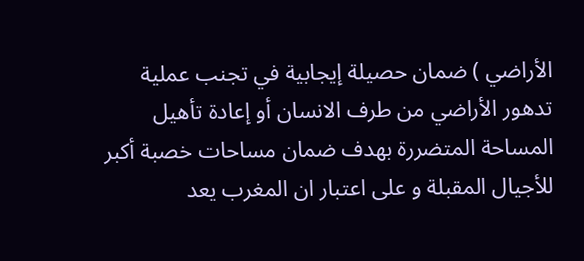الأراضي ) ضمان حصيلة إيجابية في تجنب عملية تدهور الأراضي من طرف الانسان أو إعادة تأهيل المساحة المتضررة بهدف ضمان مساحات خصبة أكبر للأجيال المقبلة و على اعتبار ان المغرب يعد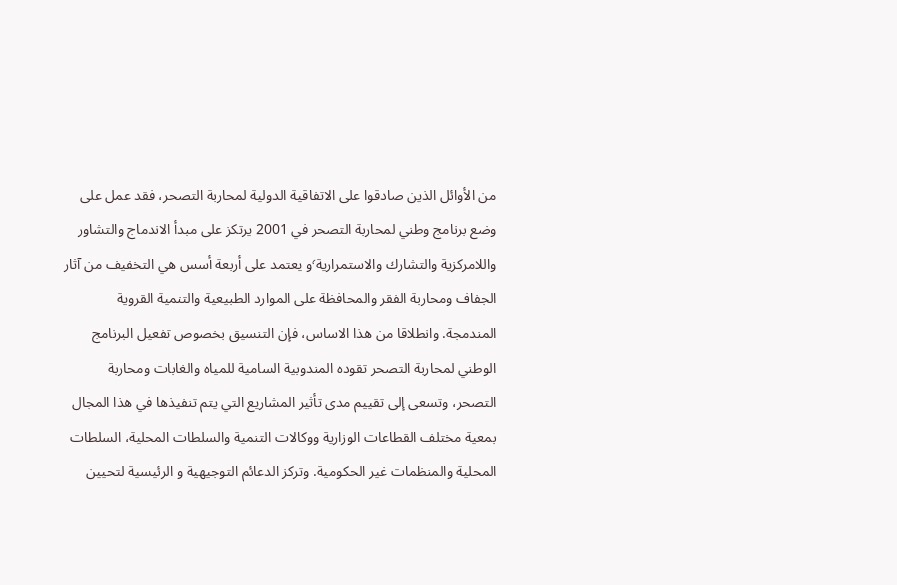من الأوائل الذين صادقوا على الاتفاقية الدولية لمحاربة التصحر، فقد عمل على وضع برنامج وطني لمحاربة التصحر في 2001 يرتكز على مبدأ الاندماج والتشاور واللامركزية والتشارك والاستمرارية٬و يعتمد على أربعة أسس هي التخفيف من آثار الجفاف ومحاربة الفقر والمحافظة على الموارد الطبيعية والتنمية القروية المندمجة. وانطلاقا من هذا الاساس، فإن التنسيق بخصوص تفعيل البرنامج الوطني لمحاربة التصحر تقوده المندوبية السامية للمياه والغابات ومحاربة التصحر، وتسعى إلى تقييم مدى تأثير المشاريع التي يتم تنفيذها في هذا المجال بمعية مختلف القطاعات الوزارية ووكالات التنمية والسلطات المحلية، السلطات المحلية والمنظمات غير الحكومية. وتركز الدعائم التوجيهية و الرئيسية لتحيين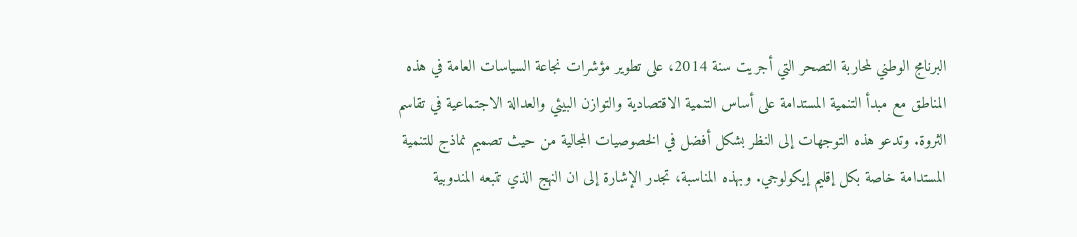البرنامج الوطني لمحاربة التصحر التي أجريت سنة 2014، على تطوير مؤشرات نجاعة السياسات العامة في هذه المناطق مع مبدأ التنمية المستدامة على أساس التنمية الاقتصادية والتوازن البيئي والعدالة الاجتماعية في تقاسم الثروة. وتدعو هذه التوجهات إلى النظر بشكل أفضل في الخصوصيات المجالية من حيث تصميم نماذج للتنمية المستدامة خاصة بكل إقليم إيكولوجي. وبهذه المناسبة، تجدر الإشارة إلى ان النهج الذي تتبعه المندوبية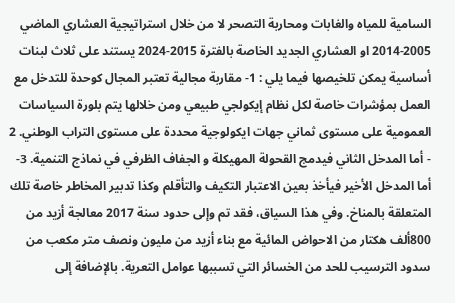السامية للمياه والغابات ومحاربة التصحر لا من خلال استراتيجية العشاري الماضي 2005-2014 او العشاري الجديد الخاصة بالفترة 2015-2024 يستند على ثلاث لبنات أساسية يمكن تلخيصها فيما يلي : 1- مقاربة مجالية تعتبر المجال كوحدة للتدخل مع العمل بمؤشرات خاصة لكل نظام إيكولجي طبيعي ومن خلالها يتم بلورة السياسات العمومية على مستوى ثماني جهات ايكولوجية محددة على مستوى التراب الوطني. 2 - أما المدخل الثاني فيدمج القحولة المهيكلة و الجفاف الظرفي في نماذج التنمية. 3- أما المدخل الأخير فيأخذ بعين الاعتبار التكيف والتأقلم وكذا تدبير المخاطر خاصة تلك المتعلقة بالمناخ. وفي هذا السياق، فقد تم وإلى حدود سنة 2017 معالجة أزيد من 800ألف هكتار من الاحواض المائية مع بناء أزيد من مليون ونصف متر مكعب من سدود الترسيب للحد من الخسائر التي تسببها عوامل التعرية. بالإضافة إلى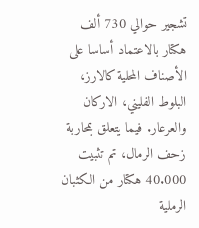تشجير حوالي 730 ألف هكتار بالاعتماد أساسا على الأصناف المحلية كالارز، البلوط الفليني، الاركان والعرعار. فيما يتعلق بمحاربة زحف الرمال، تم تثبيت 40.000 هكتار من الكثبان الرملية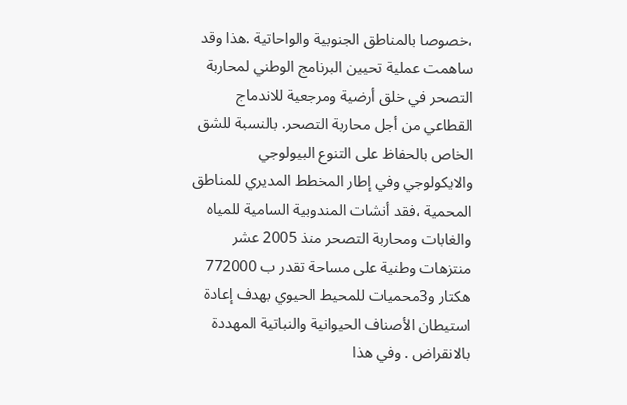،خصوصا بالمناطق الجنوبية والواحاتية .هذا وقد ساهمت عملية تحيين البرنامج الوطني لمحاربة التصحر في خلق أرضية ومرجعية للاندماج القطاعي من أجل محاربة التصحر. بالنسبة للشق الخاص بالحفاظ على التنوع البيولوجي والايكولوجي وفي إطار المخطط المديري للمناطق المحمية ،فقد أنشات المندوبية السامية للمياه والغابات ومحاربة التصحر منذ 2005 عشر منتزهات وطنية على مساحة تقدر ب 772000 هكتار و3محميات للمحيط الحيوي بهدف إعادة استيطان الأصناف الحيوانية والنباتية المهددة بالانقراض . وفي هذا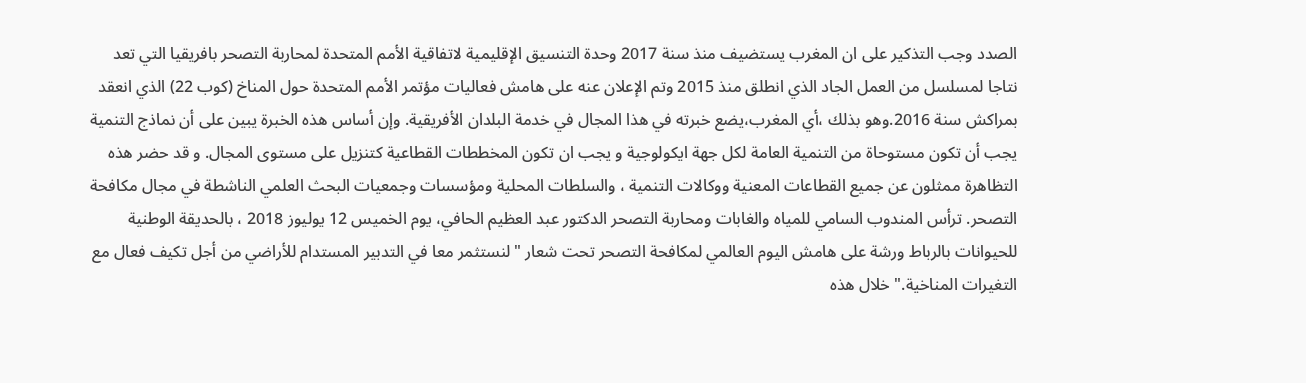الصدد وجب التذكير على ان المغرب يستضيف منذ سنة 2017 وحدة التنسيق الإقليمية لاتفاقية الأمم المتحدة لمحاربة التصحر بافريقيا التي تعد نتاجا لمسلسل من العمل الجاد الذي انطلق منذ 2015 وتم الإعلان عنه على هامش فعاليات مؤتمر الأمم المتحدة حول المناخ (كوب 22) الذي انعقد بمراكش سنة 2016.وهو بذلك ،أي المغرب،يضع خبرته في هذا المجال في خدمة البلدان الأفريقية. وإن أساس هذه الخبرة يبين على أن نماذج التنمية يجب أن تكون مستوحاة من التنمية العامة لكل جهة ايكولوجية و يجب ان تكون المخططات القطاعية كتنزيل على مستوى المجال. و قد حضر هذه التظاهرة ممثلون عن جميع القطاعات المعنية ووكالات التنمية ، والسلطات المحلية ومؤسسات وجمعيات البحث العلمي الناشطة في مجال مكافحة التصحر. ترأس المندوب السامي للمياه والغابات ومحاربة التصحر الدكتور عبد العظيم الحافي، يوم الخميس 12 يوليوز 2018 ، بالحديقة الوطنية للحيوانات بالرباط ورشة على هامش اليوم العالمي لمكافحة التصحر تحت شعار "لنستثمر معا في التدبير المستدام للأراضي من أجل تكيف فعال مع التغيرات المناخية." خلال هذه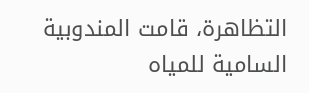التظاهرة، قامت المندوبية السامية للمياه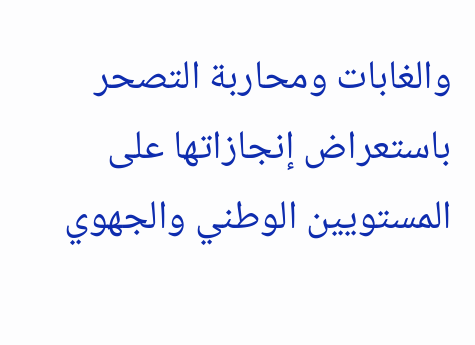والغابات ومحاربة التصحر باستعراض إنجازاتها على المستويين الوطني والجهوي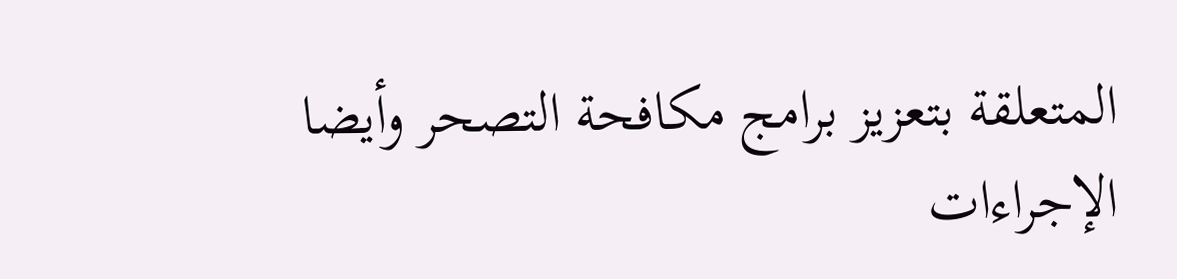المتعلقة بتعزيز برامج مكافحة التصحر وأيضا الإجراءات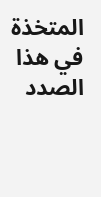المتخذة في هذا الصدد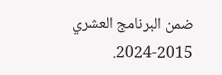ضمن البرنامج العشري 2015-2024.